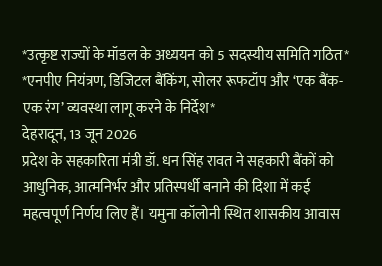*उत्कृष्ट राज्यों के मॉडल के अध्ययन को 5 सदस्यीय समिति गठित*
*एनपीए नियंत्रण, डिजिटल बैंकिंग, सोलर रूफटॉप और ‘एक बैंक-एक रंग’ व्यवस्था लागू करने के निर्देश*
देहरादून, 13 जून 2026
प्रदेश के सहकारिता मंत्री डॉ. धन सिंह रावत ने सहकारी बैंकों को आधुनिक, आत्मनिर्भर और प्रतिस्पर्धी बनाने की दिशा में कई महत्वपूर्ण निर्णय लिए हैं। यमुना कॉलोनी स्थित शासकीय आवास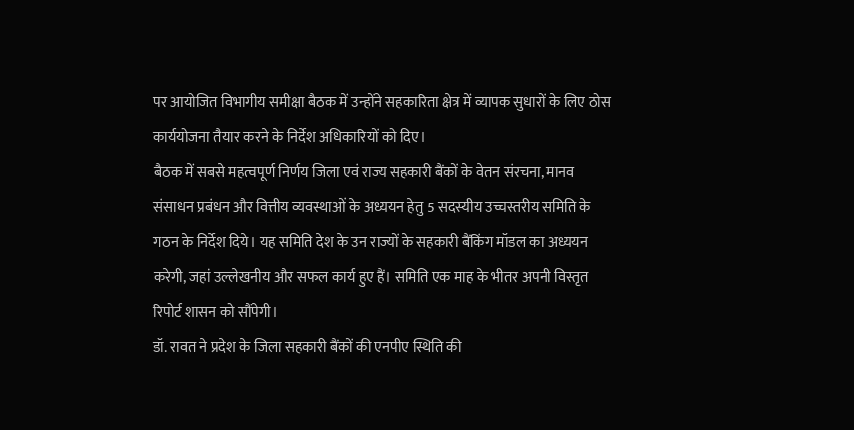पर आयोजित विभागीय समीक्षा बैठक में उन्होंने सहकारिता क्षेत्र में व्यापक सुधारों के लिए ठोस कार्ययोजना तैयार करने के निर्देश अधिकारियों को दिए।
बैठक में सबसे महत्वपूर्ण निर्णय जिला एवं राज्य सहकारी बैंकों के वेतन संरचना, मानव संसाधन प्रबंधन और वित्तीय व्यवस्थाओं के अध्ययन हेतु 5 सदस्यीय उच्चस्तरीय समिति के गठन के निर्देश दिये। यह समिति देश के उन राज्यों के सहकारी बैंकिंग मॉडल का अध्ययन करेगी, जहां उल्लेखनीय और सफल कार्य हुए हैं। समिति एक माह के भीतर अपनी विस्तृत रिपोर्ट शासन को सौंपेगी।
डॉ. रावत ने प्रदेश के जिला सहकारी बैंकों की एनपीए स्थिति की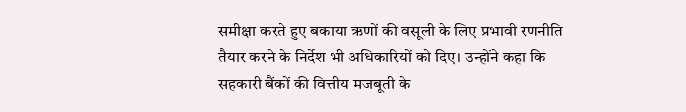समीक्षा करते हुए बकाया ऋणों की वसूली के लिए प्रभावी रणनीति तैयार करने के निर्देश भी अधिकारियों को दिए। उन्होंने कहा कि सहकारी बैंकों की वित्तीय मजबूती के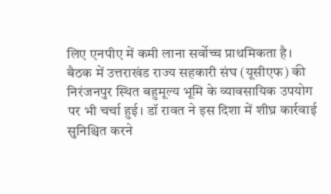लिए एनपीए में कमी लाना सर्वोच्च प्राथमिकता है।
बैठक में उत्तराखंड राज्य सहकारी संघ (यूसीएफ) की निरंजनपुर स्थित बहुमूल्य भूमि के व्यावसायिक उपयोग पर भी चर्चा हुई। डॉ रावत ने इस दिशा में शीघ्र कार्रवाई सुनिश्चित करने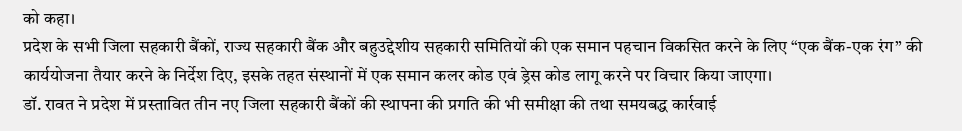को कहा।
प्रदेश के सभी जिला सहकारी बैंकों, राज्य सहकारी बैंक और बहुउद्देशीय सहकारी समितियों की एक समान पहचान विकसित करने के लिए “एक बैंक-एक रंग” की कार्ययोजना तैयार करने के निर्देश दिए, इसके तहत संस्थानों में एक समान कलर कोड एवं ड्रेस कोड लागू करने पर विचार किया जाएगा।
डॉ. रावत ने प्रदेश में प्रस्तावित तीन नए जिला सहकारी बैंकों की स्थापना की प्रगति की भी समीक्षा की तथा समयबद्ध कार्रवाई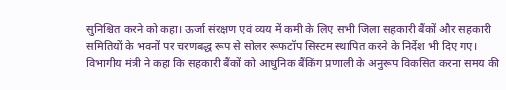सुनिश्चित करने को कहा। ऊर्जा संरक्षण एवं व्यय में कमी के लिए सभी जिला सहकारी बैंकों और सहकारी समितियों के भवनों पर चरणबद्ध रूप से सोलर रूफटॉप सिस्टम स्थापित करने के निर्देश भी दिए गए।
विभागीय मंत्री ने कहा कि सहकारी बैंकों को आधुनिक बैंकिंग प्रणाली के अनुरूप विकसित करना समय की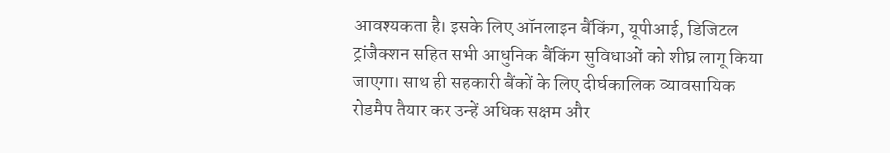आवश्यकता है। इसके लिए ऑनलाइन बैंकिंग, यूपीआई, डिजिटल ट्रांजैक्शन सहित सभी आधुनिक बैंकिंग सुविधाओं को शीघ्र लागू किया जाएगा। साथ ही सहकारी बैंकों के लिए दीर्घकालिक व्यावसायिक रोडमैप तैयार कर उन्हें अधिक सक्षम और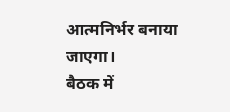आत्मनिर्भर बनाया जाएगा।
बैठक में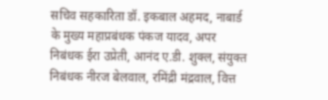सचिव सहकारिता डॉ. इकबाल अहमद, नाबार्ड के मुख्य महाप्रबंधक पंकज यादव, अपर निबंधक ईरा उप्रेती, आनंद ए.डी. शुक्ल, संयुक्त निबंधक नीरज बेलवाल, रमिंद्री मंद्रवाल, वित्त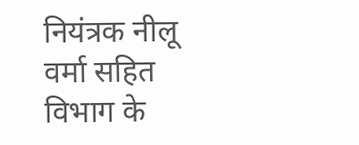नियंत्रक नीलू वर्मा सहित विभाग के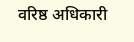वरिष्ठ अधिकारी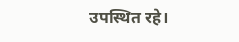उपस्थित रहे।